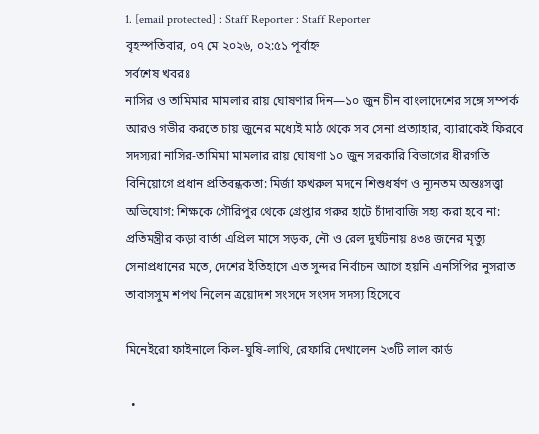1. [email protected] : Staff Reporter : Staff Reporter
বৃহস্পতিবার, ০৭ মে ২০২৬, ০২:৫১ পূর্বাহ্ন
সর্বশেষ খবরঃ
নাসির ও তামিমার মামলার রায় ঘোষণার দিন—১০ জুন চীন বাংলাদেশের সঙ্গে সম্পর্ক আরও গভীর করতে চায় জুনের মধ্যেই মাঠ থেকে সব সেনা প্রত্যাহার, ব্যারাকেই ফিরবে সদস্যরা নাসির-তামিমা মামলার রায় ঘোষণা ১০ জুন সরকারি বিভাগের ধীরগতি বিনিয়োগে প্রধান প্রতিবন্ধকতা: মির্জা ফখরুল মদনে শিশুধর্ষণ ও ন্যূনতম অন্তঃসত্ত্বা অভিযোগ: শিক্ষকে গৌরিপুর থেকে গ্রেপ্তার গরুর হাটে চাঁদাবাজি সহ্য করা হবে না: প্রতিমন্ত্রীর কড়া বার্তা এপ্রিল মাসে সড়ক, নৌ ও রেল দুর্ঘটনায় ৪৩৪ জনের মৃত্যু সেনাপ্রধানের মতে, দেশের ইতিহাসে এত সুন্দর নির্বাচন আগে হয়নি এনসিপির নুসরাত তাবাসসুম শপথ নিলেন ত্রয়োদশ সংসদে সংসদ সদস্য হিসেবে

মিনেইরো ফাইনালে কিল-ঘুষি-লাথি, রেফারি দেখালেন ২৩টি লাল কার্ড

  •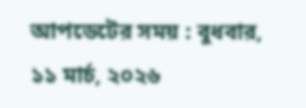আপডেটের সময় : বুধবার, ১১ মার্চ, ২০২৬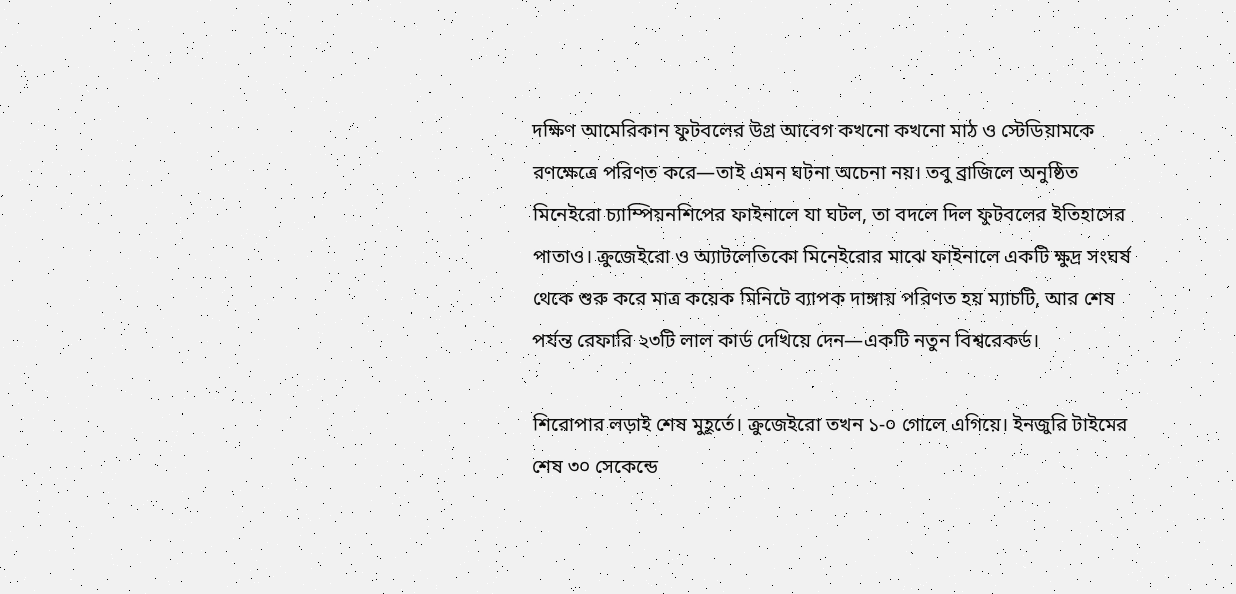দক্ষিণ আমেরিকান ফুটবলের উগ্র আবেগ কখনো কখনো মাঠ ও স্টেডিয়ামকে রণক্ষেত্রে পরিণত করে—তাই এমন ঘটনা অচেনা নয়। তবু ব্রাজিলে অনুষ্ঠিত মিনেইরো চ্যাম্পিয়নশিপের ফাইনালে যা ঘটল, তা বদলে দিল ফুটবলের ইতিহাসের পাতাও। ক্রুজেইরো ও অ্যাটলেতিকো মিনেইরোর মাঝে ফাইনালে একটি ক্ষুদ্র সংঘর্ষ থেকে শুরু করে মাত্র কয়েক মিনিটে ব্যাপক দাঙ্গায় পরিণত হয় ম্যাচটি, আর শেষ পর্যন্ত রেফারি ২৩টি লাল কার্ড দেখিয়ে দেন—একটি নতুন বিশ্বরেকর্ড।

শিরোপার লড়াই শেষ মুহূর্তে। ক্রুজেইরো তখন ১-০ গোলে এগিয়ে। ইনজুরি টাইমের শেষ ৩০ সেকেন্ডে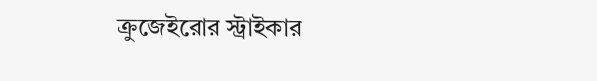ক্রুজেইরোর স্ট্রাইকার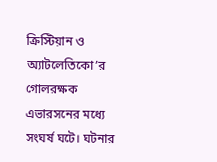ক্রিস্টিয়ান ও অ্যাটলেতিকো’র গোলরক্ষক এভারসনের মধ্যে সংঘর্ষ ঘটে। ঘটনার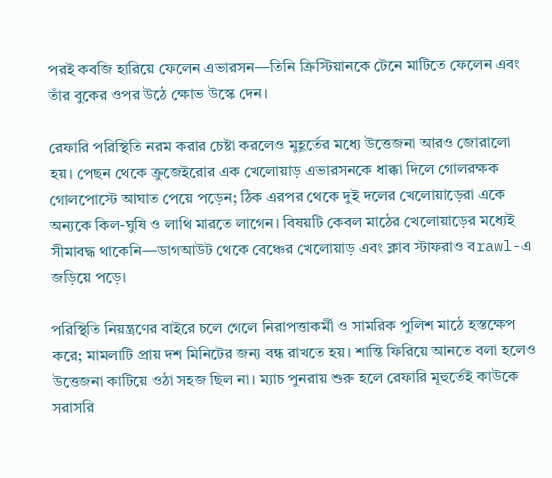পরই কবজি হারিয়ে ফেলেন এভারসন—তিনি ক্রিস্টিয়ানকে টেনে মাটিতে ফেলেন এবং তাঁর বুকের ওপর উঠে ক্ষোভ উস্কে দেন।

রেফারি পরিস্থিতি নরম করার চেষ্টা করলেও মুহূর্তের মধ্যে উত্তেজনা আরও জোরালো হয়। পেছন থেকে ক্রুজেইরোর এক খেলোয়াড় এভারসনকে ধাক্কা দিলে গোলরক্ষক গোলপোস্টে আঘাত পেয়ে পড়েন; ঠিক এরপর থেকে দুই দলের খেলোয়াড়েরা একে অন্যকে কিল-ঘুষি ও লাথি মারতে লাগেন। বিষয়টি কেবল মাঠের খেলোয়াড়ের মধ্যেই সীমাবদ্ধ থাকেনি—ডাগআউট থেকে বেঞ্চের খেলোয়াড় এবং ক্লাব স্টাফরাও বrawl-এ জড়িয়ে পড়ে।

পরিস্থিতি নিয়ন্ত্রণের বাইরে চলে গেলে নিরাপত্তাকর্মী ও সামরিক পুলিশ মাঠে হস্তক্ষেপ করে; মামলাটি প্রায় দশ মিনিটের জন্য বন্ধ রাখতে হয়। শান্তি ফিরিয়ে আনতে বলা হলেও উত্তেজনা কাটিয়ে ওঠা সহজ ছিল না। ম্যাচ পুনরায় শুরু হলে রেফারি মূহুর্তেই কাউকে সরাসরি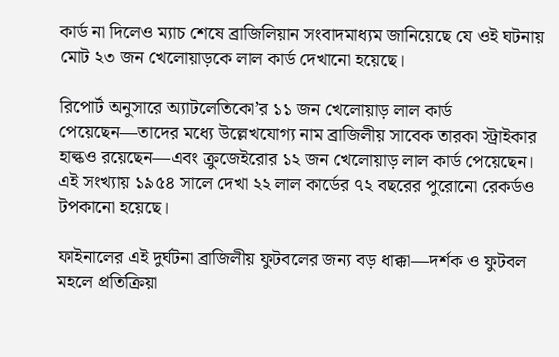কার্ড না দিলেও ম্যাচ শেষে ব্রাজিলিয়ান সংবাদমাধ্যম জানিয়েছে যে ওই ঘটনায় মোট ২৩ জন খেলোয়াড়কে লাল কার্ড দেখানো হয়েছে।

রিপোর্ট অনুসারে অ্যাটলেতিকো’র ১১ জন খেলোয়াড় লাল কার্ড পেয়েছেন—তাদের মধ্যে উল্লেখযোগ্য নাম ব্রাজিলীয় সাবেক তারকা স্ট্রাইকার হাল্কও রয়েছেন—এবং ক্রুজেইরোর ১২ জন খেলোয়াড় লাল কার্ড পেয়েছেন। এই সংখ্যায় ১৯৫৪ সালে দেখা ২২ লাল কার্ডের ৭২ বছরের পুরোনো রেকর্ডও টপকানো হয়েছে।

ফাইনালের এই দুর্ঘটনা ব্রাজিলীয় ফুটবলের জন্য বড় ধাক্কা—দর্শক ও ফুটবল মহলে প্রতিক্রিয়া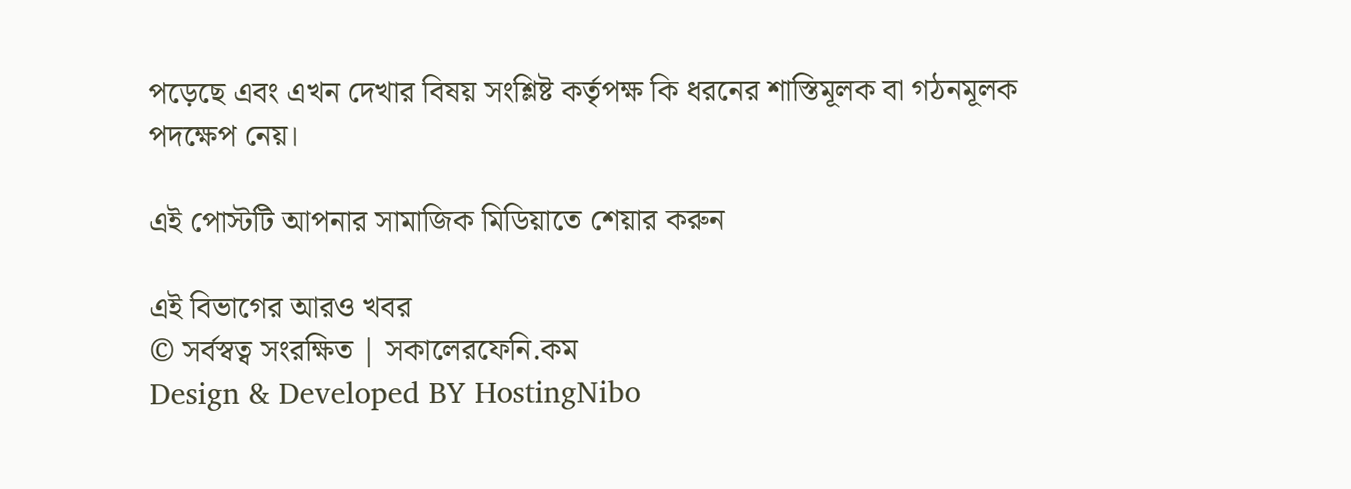পড়েছে এবং এখন দেখার বিষয় সংশ্লিষ্ট কর্তৃপক্ষ কি ধরনের শাস্তিমূলক বা গঠনমূলক পদক্ষেপ নেয়।

এই পোস্টটি আপনার সামাজিক মিডিয়াতে শেয়ার করুন

এই বিভাগের আরও খবর
© সর্বস্বত্ব সংরক্ষিত | সকালেরফেনি.কম
Design & Developed BY HostingNibo